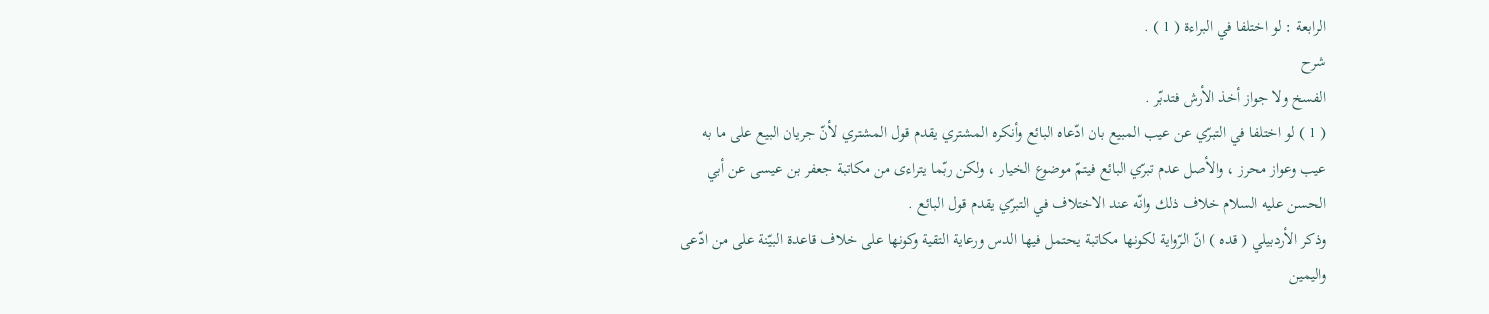الرابعة : لو اختلفا في البراءة ( 1 ) .
شرح
الفسخ ولا جواز أخذ الأرش فتدبّر .
( 1 ) لو اختلفا في التبرّي عن عيب المبيع بان ادّعاه البائع وأنكره المشتري يقدم قول المشتري لأنّ جريان البيع على ما به عيب وعواز محرز ، والأصل عدم تبرّي البائع فيتمّ موضوع الخيار ، ولكن ربّما يتراءى من مكاتبة جعفر بن عيسى عن أبي الحسن عليه السلام خلاف ذلك وانّه عند الاختلاف في التبرّي يقدم قول البائع .
وذكر الأردبيلي ( قده ) انّ الرّواية لكونها مكاتبة يحتمل فيها الدس ورعاية التقية وكونها على خلاف قاعدة البيّنة على من ادّعى واليمين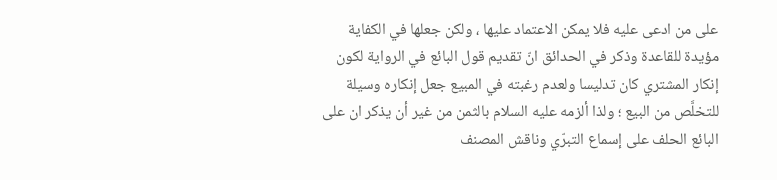على من ادعى عليه فلا يمكن الاعتماد عليها ، ولكن جعلها في الكفاية مؤيدة للقاعدة وذكر في الحدائق انّ تقديم قول البائع في الرواية لكون إنكار المشتري كان تدليسا ولعدم رغبته في المبيع جعل إنكاره وسيلة للتخلَّص من البيع ؛ ولذا ألزمه عليه السلام بالثمن من غير أن يذكر ان على البائع الحلف على إسماع التبرّي وناقش المصنف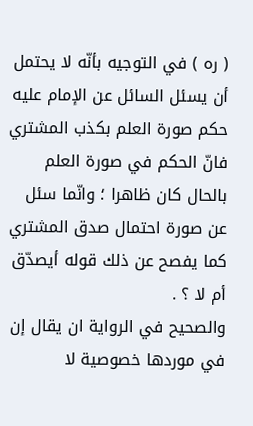( ره ) في التوجيه بأنّه لا يحتمل أن يسئل السائل عن الإمام عليه حكم صورة العلم بكذب المشتري فانّ الحكم في صورة العلم بالحال كان ظاهرا ؛ وانّما سئل عن صورة احتمال صدق المشتري كما يفصح عن ذلك قوله أيصدّق أم لا ؟ .
والصحيح في الرواية ان يقال إن في موردها خصوصية لا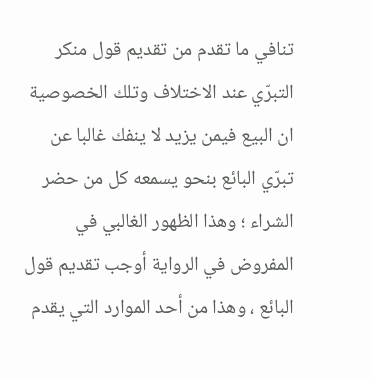تنافي ما تقدم من تقديم قول منكر التبرّي عند الاختلاف وتلك الخصوصية ان البيع فيمن يزيد لا ينفك غالبا عن تبرّي البائع بنحو يسمعه كل من حضر الشراء ؛ وهذا الظهور الغالبي في المفروض في الرواية أوجب تقديم قول البائع ، وهذا من أحد الموارد التي يقدم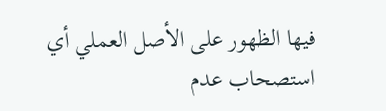فيها الظهور على الأصل العملي أي استصحاب عدم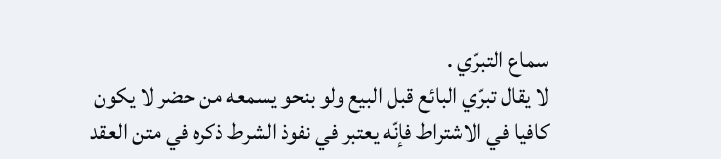سماع التبرّي .
لا يقال تبرّي البائع قبل البيع ولو بنحو يسمعه من حضر لا يكون كافيا في الاشتراط فإنّه يعتبر في نفوذ الشرط ذكره في متن العقد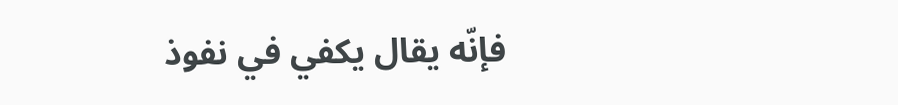فإنّه يقال يكفي في نفوذ